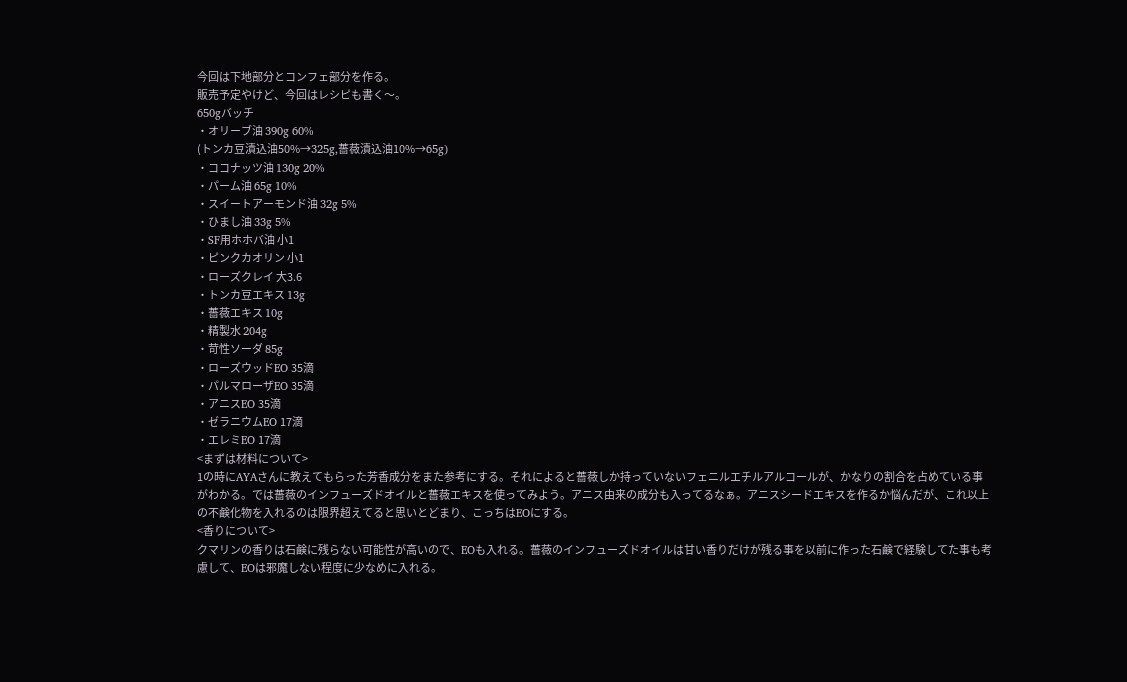今回は下地部分とコンフェ部分を作る。
販売予定やけど、今回はレシピも書く〜。
650gバッチ
・オリーブ油 390g 60%
(トンカ豆漬込油50%→325g,薔薇漬込油10%→65g)
・ココナッツ油 130g 20%
・パーム油 65g 10%
・スイートアーモンド油 32g 5%
・ひまし油 33g 5%
・SF用ホホバ油 小1
・ピンクカオリン 小1
・ローズクレイ 大3.6
・トンカ豆エキス 13g
・薔薇エキス 10g
・精製水 204g
・苛性ソーダ 85g
・ローズウッドEO 35滴
・パルマローザEO 35滴
・アニスEO 35滴
・ゼラニウムEO 17滴
・エレミEO 17滴
<まずは材料について>
1の時にAYAさんに教えてもらった芳香成分をまた参考にする。それによると薔薇しか持っていないフェニルエチルアルコールが、かなりの割合を占めている事がわかる。では薔薇のインフューズドオイルと薔薇エキスを使ってみよう。アニス由来の成分も入ってるなぁ。アニスシードエキスを作るか悩んだが、これ以上の不鹸化物を入れるのは限界超えてると思いとどまり、こっちはEOにする。
<香りについて>
クマリンの香りは石鹸に残らない可能性が高いので、EOも入れる。薔薇のインフューズドオイルは甘い香りだけが残る事を以前に作った石鹸で経験してた事も考慮して、EOは邪魔しない程度に少なめに入れる。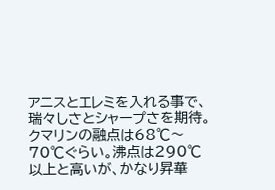アニスとエレミを入れる事で、瑞々しさとシャープさを期待。
クマリンの融点は68℃〜70℃ぐらい。沸点は290℃以上と高いが、かなり昇華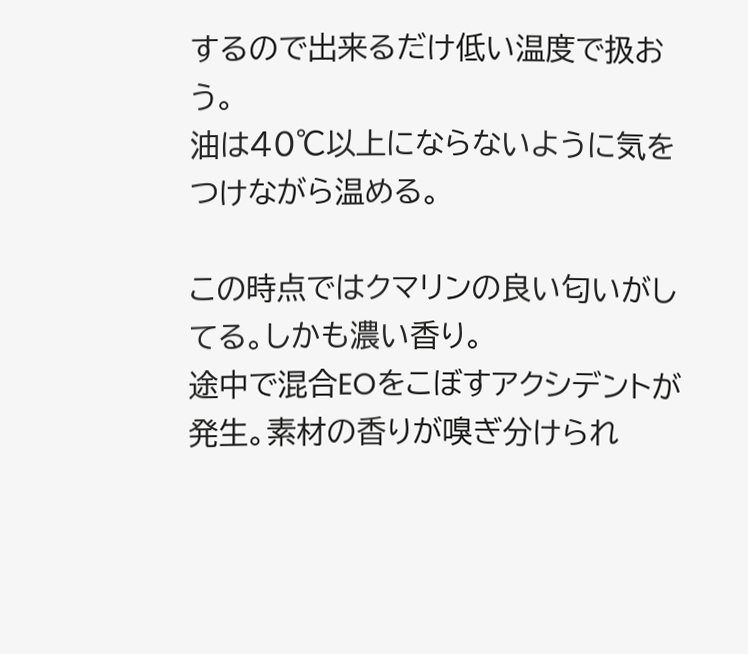するので出来るだけ低い温度で扱おう。
油は40℃以上にならないように気をつけながら温める。

この時点ではクマリンの良い匂いがしてる。しかも濃い香り。
途中で混合EOをこぼすアクシデントが発生。素材の香りが嗅ぎ分けられ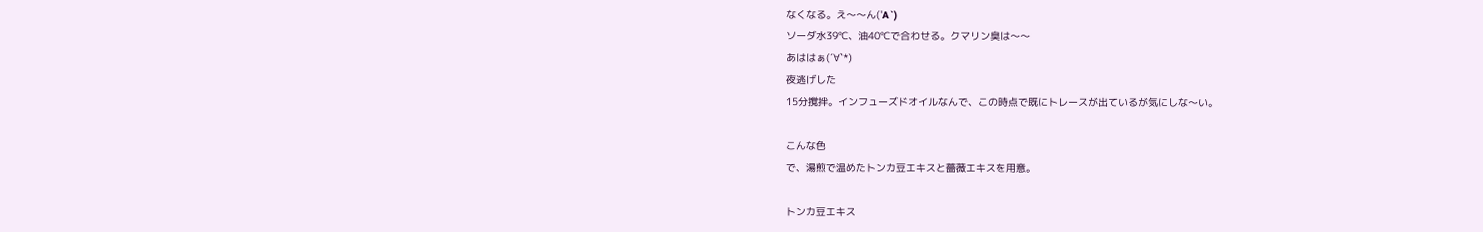なくなる。え〜〜ん('A`)
ソーダ水39℃、油40℃で合わせる。クマリン臭は〜〜
あははぁ(´∀`*)
夜逃げした
15分撹拌。インフューズドオイルなんで、この時点で既にトレースが出ているが気にしな〜い。

こんな色
で、湯煎で温めたトンカ豆エキスと薔薇エキスを用意。

トンカ豆エキス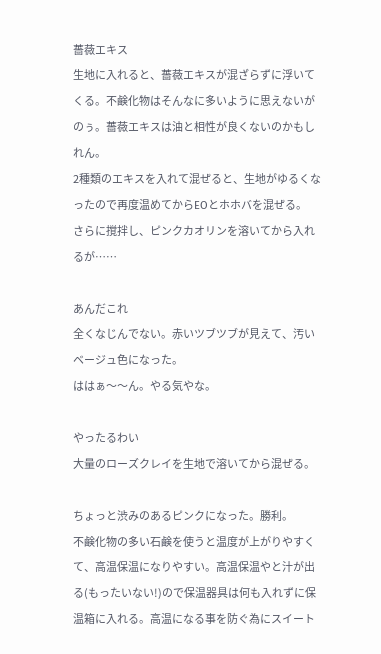薔薇エキス
生地に入れると、薔薇エキスが混ざらずに浮いてくる。不鹸化物はそんなに多いように思えないがのぅ。薔薇エキスは油と相性が良くないのかもしれん。
2種類のエキスを入れて混ぜると、生地がゆるくなったので再度温めてからEOとホホバを混ぜる。
さらに撹拌し、ピンクカオリンを溶いてから入れるが……

あんだこれ
全くなじんでない。赤いツブツブが見えて、汚いベージュ色になった。
ははぁ〜〜ん。やる気やな。

やったるわい
大量のローズクレイを生地で溶いてから混ぜる。

ちょっと渋みのあるピンクになった。勝利。
不鹸化物の多い石鹸を使うと温度が上がりやすくて、高温保温になりやすい。高温保温やと汁が出る(もったいない!)ので保温器具は何も入れずに保温箱に入れる。高温になる事を防ぐ為にスイート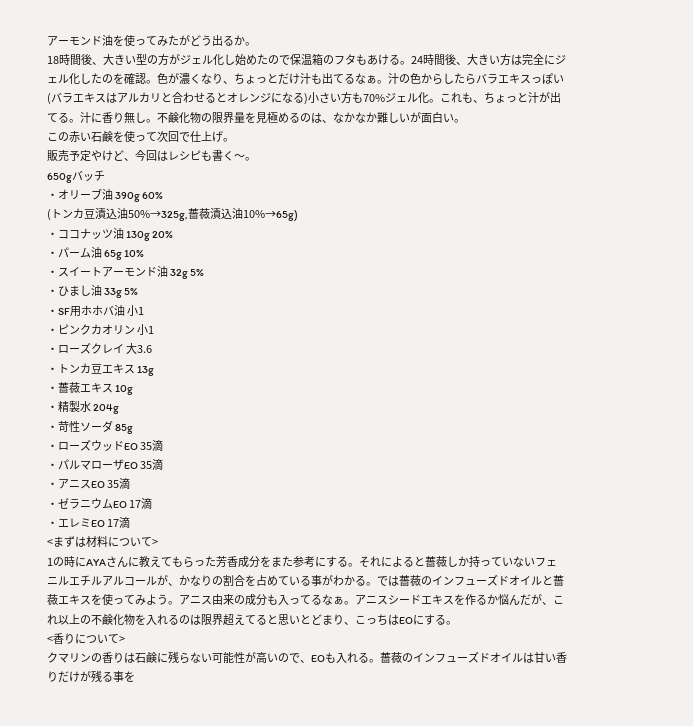アーモンド油を使ってみたがどう出るか。
18時間後、大きい型の方がジェル化し始めたので保温箱のフタもあける。24時間後、大きい方は完全にジェル化したのを確認。色が濃くなり、ちょっとだけ汁も出てるなぁ。汁の色からしたらバラエキスっぽい(バラエキスはアルカリと合わせるとオレンジになる)小さい方も70%ジェル化。これも、ちょっと汁が出てる。汁に香り無し。不鹸化物の限界量を見極めるのは、なかなか難しいが面白い。
この赤い石鹸を使って次回で仕上げ。
販売予定やけど、今回はレシピも書く〜。
650gバッチ
・オリーブ油 390g 60%
(トンカ豆漬込油50%→325g,薔薇漬込油10%→65g)
・ココナッツ油 130g 20%
・パーム油 65g 10%
・スイートアーモンド油 32g 5%
・ひまし油 33g 5%
・SF用ホホバ油 小1
・ピンクカオリン 小1
・ローズクレイ 大3.6
・トンカ豆エキス 13g
・薔薇エキス 10g
・精製水 204g
・苛性ソーダ 85g
・ローズウッドEO 35滴
・パルマローザEO 35滴
・アニスEO 35滴
・ゼラニウムEO 17滴
・エレミEO 17滴
<まずは材料について>
1の時にAYAさんに教えてもらった芳香成分をまた参考にする。それによると薔薇しか持っていないフェニルエチルアルコールが、かなりの割合を占めている事がわかる。では薔薇のインフューズドオイルと薔薇エキスを使ってみよう。アニス由来の成分も入ってるなぁ。アニスシードエキスを作るか悩んだが、これ以上の不鹸化物を入れるのは限界超えてると思いとどまり、こっちはEOにする。
<香りについて>
クマリンの香りは石鹸に残らない可能性が高いので、EOも入れる。薔薇のインフューズドオイルは甘い香りだけが残る事を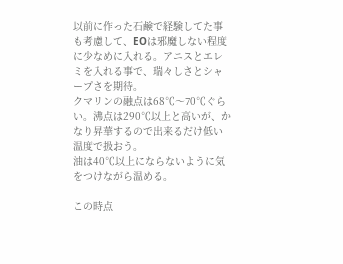以前に作った石鹸で経験してた事も考慮して、EOは邪魔しない程度に少なめに入れる。アニスとエレミを入れる事で、瑞々しさとシャープさを期待。
クマリンの融点は68℃〜70℃ぐらい。沸点は290℃以上と高いが、かなり昇華するので出来るだけ低い温度で扱おう。
油は40℃以上にならないように気をつけながら温める。

この時点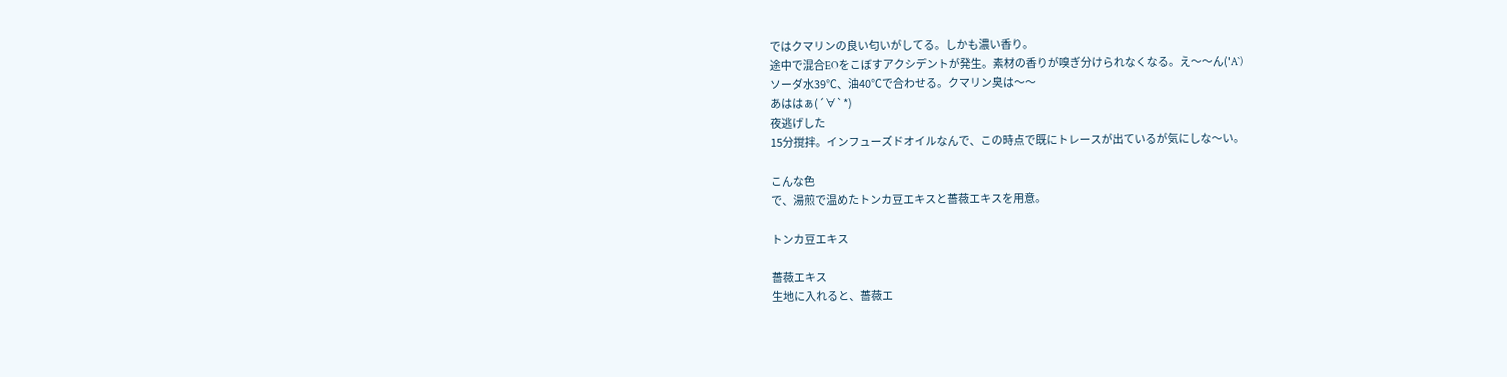ではクマリンの良い匂いがしてる。しかも濃い香り。
途中で混合EOをこぼすアクシデントが発生。素材の香りが嗅ぎ分けられなくなる。え〜〜ん('A`)
ソーダ水39℃、油40℃で合わせる。クマリン臭は〜〜
あははぁ(´∀`*)
夜逃げした
15分撹拌。インフューズドオイルなんで、この時点で既にトレースが出ているが気にしな〜い。

こんな色
で、湯煎で温めたトンカ豆エキスと薔薇エキスを用意。

トンカ豆エキス

薔薇エキス
生地に入れると、薔薇エ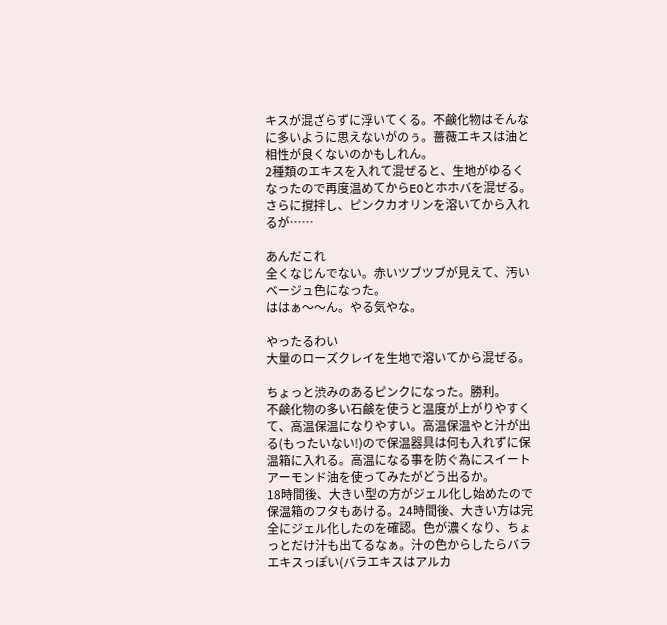キスが混ざらずに浮いてくる。不鹸化物はそんなに多いように思えないがのぅ。薔薇エキスは油と相性が良くないのかもしれん。
2種類のエキスを入れて混ぜると、生地がゆるくなったので再度温めてからEOとホホバを混ぜる。
さらに撹拌し、ピンクカオリンを溶いてから入れるが……

あんだこれ
全くなじんでない。赤いツブツブが見えて、汚いベージュ色になった。
ははぁ〜〜ん。やる気やな。

やったるわい
大量のローズクレイを生地で溶いてから混ぜる。

ちょっと渋みのあるピンクになった。勝利。
不鹸化物の多い石鹸を使うと温度が上がりやすくて、高温保温になりやすい。高温保温やと汁が出る(もったいない!)ので保温器具は何も入れずに保温箱に入れる。高温になる事を防ぐ為にスイートアーモンド油を使ってみたがどう出るか。
18時間後、大きい型の方がジェル化し始めたので保温箱のフタもあける。24時間後、大きい方は完全にジェル化したのを確認。色が濃くなり、ちょっとだけ汁も出てるなぁ。汁の色からしたらバラエキスっぽい(バラエキスはアルカ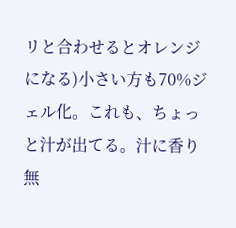リと合わせるとオレンジになる)小さい方も70%ジェル化。これも、ちょっと汁が出てる。汁に香り無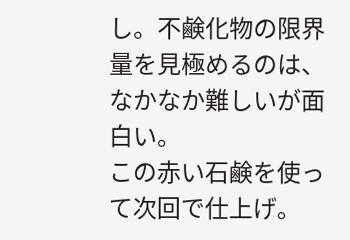し。不鹸化物の限界量を見極めるのは、なかなか難しいが面白い。
この赤い石鹸を使って次回で仕上げ。